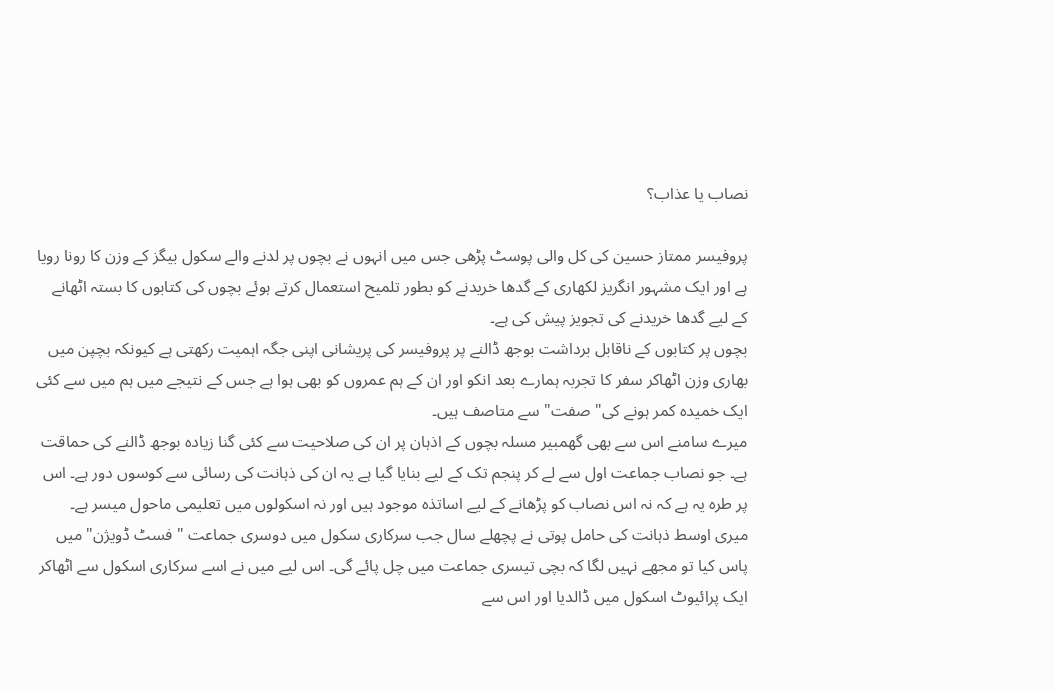نصاب یا عذاب؟

پروفیسر ممتاز حسین کی کل والی پوسٹ پڑھی جس میں انہوں نے بچوں پر لدنے والے سکول بیگز کے وزن کا رونا رویا ہے اور ایک مشہور انگریز لکھاری کے گدھا خریدنے کو بطور تلمیح استعمال کرتے ہوئے بچوں کی کتابوں کا بستہ اٹھانے کے لیے گدھا خریدنے کی تجویز پیش کی ہے۔
بچوں پر کتابوں کے ناقابل برداشت بوجھ ڈالنے پر پروفیسر کی پریشانی اپنی جگہ اہمیت رکھتی ہے کیونکہ بچپن میں بھاری وزن اٹھاکر سفر کا تجربہ ہمارے بعد انکو اور ان کے ہم عمروں کو بھی ہوا ہے جس کے نتیجے میں ہم میں سے کئی ایک خمیدہ کمر ہونے کی" صفت" سے متاصف ہیں۔
میرے سامنے اس سے بھی گھمبیر مسلہ بچوں کے اذہان پر ان کی صلاحیت سے کئی گنا زیادہ بوجھ ڈالنے کی حماقت ہے۔ جو نصاب جماعت اول سے لے کر پنجم تک کے لیے بنایا گیا ہے یہ ان کی ذہانت کی رسائی سے کوسوں دور ہے۔ اس پر طرہ یہ ہے کہ نہ اس نصاب کو پڑھانے کے لیے اساتذہ موجود ہیں اور نہ اسکولوں میں تعلیمی ماحول میسر ہے۔
میری اوسط ذہانت کی حامل پوتی نے پچھلے سال جب سرکاری سکول میں دوسری جماعت " فسٹ ڈویژن" میں پاس کیا تو مجھے نہیں لگا کہ بچی تیسری جماعت میں چل پائے گی۔ اس لیے میں نے اسے سرکاری اسکول سے اٹھاکر ایک پرائیوٹ اسکول میں ڈالدیا اور اس سے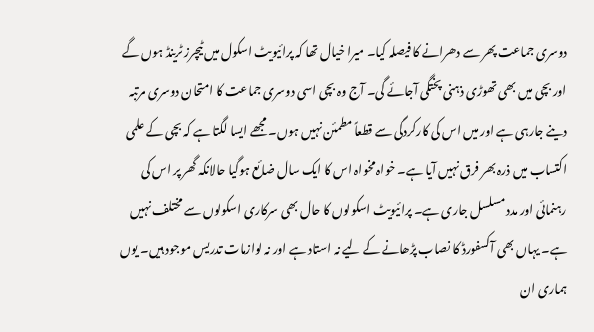دوسری جماعت پھر سے دھرانے کا فیصلہ کیا۔ میرا خیال تھا کہ پرائیویٹ اسکول میں ٹیچرز ٹرینڈ ہوں گے اور بچی میں بھی تھوڑی ذہنی پختگی آجائے گی۔ آج وہ بچی اسی دوسری جماعت کا امتحان دوسری مرتبہ دینے جارہی ہے اور میں اس کی کارکردگی سے قطعاً مطمئن نہیں ہوں۔ مجھے ایسا لگتا ہے کہ بچی کے علمی اکتساب میں ذرہ بھر فرق نہیں آیا ہے۔ خواہ مخواہ اس کا ایک سال ضائع ہوگیا حالانکہ گھر پر اس کی رہنمائی اور مدد مسلسل جاری ہے۔ پرائیویٹ اسکولوں کا حال بھی سرکاری اسکولوں سے مختلف نہیں ہے۔ یہاں بھی آکسفورڈ کا نصاب پڑھانے کے لیے نہ استاد ہے اور نہ لوازمات تدریس موجود ہیں۔ یوں ہماری ان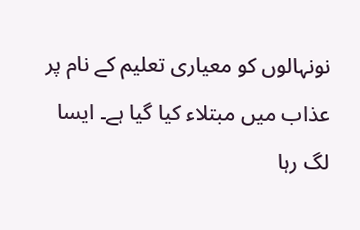نونہالوں کو معیاری تعلیم کے نام پر عذاب میں مبتلاء کیا گیا ہے۔ ایسا لگ رہا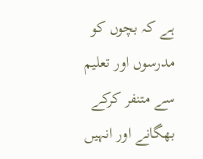ہے کہ بچوں کو مدرسوں اور تعلیم سے متنفر کرکے بھگانے اور انہیں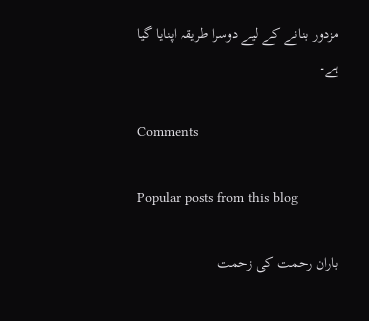مزدور بنانے کے لیے دوسرا طریقہ اپنایا گیا ہے۔

Comments

Popular posts from this blog

باران رحمت کی زحمت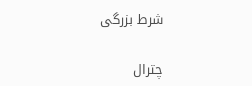شرط بزرگی

چترال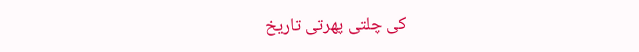کی چلتی پھرتی تاریخ